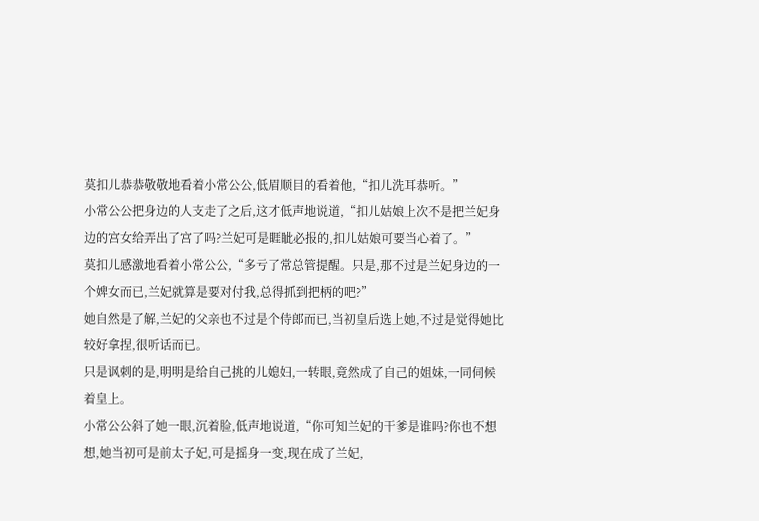莫扣儿恭恭敬敬地看着小常公公,低眉顺目的看着他,“扣儿洗耳恭听。”
小常公公把身边的人支走了之后,这才低声地说道,“扣儿姑娘上次不是把兰妃身边的宫女给弄出了宫了吗?兰妃可是睚眦必报的,扣儿姑娘可要当心着了。”
莫扣儿感激地看着小常公公,“多亏了常总管提醒。只是,那不过是兰妃身边的一个婢女而已,兰妃就算是要对付我,总得抓到把柄的吧?”
她自然是了解,兰妃的父亲也不过是个侍郎而已,当初皇后选上她,不过是觉得她比较好拿捏,很听话而已。
只是讽刺的是,明明是给自己挑的儿媳妇,一转眼,竟然成了自己的姐妹,一同伺候着皇上。
小常公公斜了她一眼,沉着脸,低声地说道,“你可知兰妃的干爹是谁吗?你也不想想,她当初可是前太子妃,可是摇身一变,现在成了兰妃,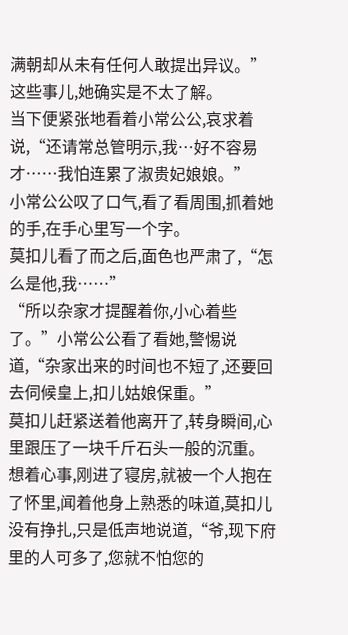满朝却从未有任何人敢提出异议。”
这些事儿,她确实是不太了解。
当下便紧张地看着小常公公,哀求着说,“还请常总管明示,我…好不容易才……我怕连累了淑贵妃娘娘。”
小常公公叹了口气,看了看周围,抓着她的手,在手心里写一个字。
莫扣儿看了而之后,面色也严肃了,“怎么是他,我……”
“所以杂家才提醒着你,小心着些了。”小常公公看了看她,警惕说道,“杂家出来的时间也不短了,还要回去伺候皇上,扣儿姑娘保重。”
莫扣儿赶紧送着他离开了,转身瞬间,心里跟压了一块千斤石头一般的沉重。
想着心事,刚进了寝房,就被一个人抱在了怀里,闻着他身上熟悉的味道,莫扣儿没有挣扎,只是低声地说道,“爷,现下府里的人可多了,您就不怕您的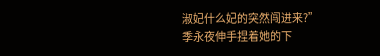淑妃什么妃的突然闯进来?”
季永夜伸手捏着她的下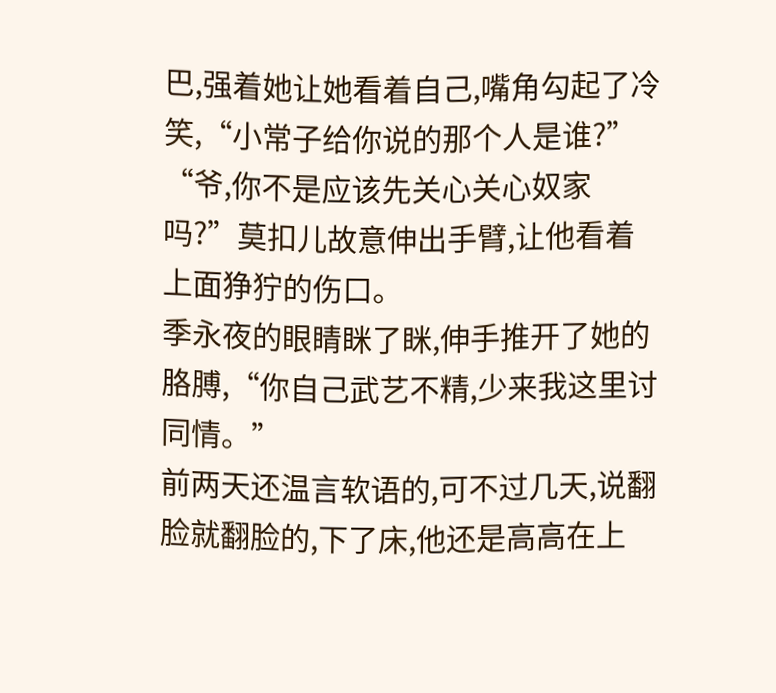巴,强着她让她看着自己,嘴角勾起了冷笑,“小常子给你说的那个人是谁?”
“爷,你不是应该先关心关心奴家吗?”莫扣儿故意伸出手臂,让他看着上面狰狞的伤口。
季永夜的眼睛眯了眯,伸手推开了她的胳膊,“你自己武艺不精,少来我这里讨同情。”
前两天还温言软语的,可不过几天,说翻脸就翻脸的,下了床,他还是高高在上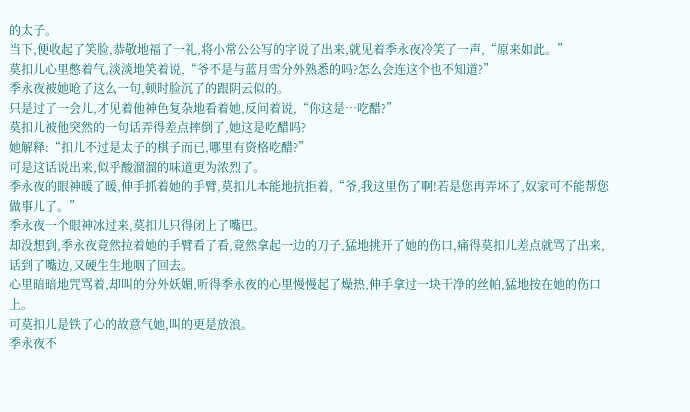的太子。
当下,便收起了笑脸,恭敬地福了一礼,将小常公公写的字说了出来,就见着季永夜冷笑了一声,“原来如此。”
莫扣儿心里憋着气,淡淡地笑着说,“爷不是与蓝月雪分外熟悉的吗?怎么会连这个也不知道?”
季永夜被她呛了这么一句,顿时脸沉了的跟阴云似的。
只是过了一会儿,才见着他神色复杂地看着她,反问着说,“你这是…吃醋?”
莫扣儿被他突然的一句话弄得差点摔倒了,她这是吃醋吗?
她解释:“扣儿不过是太子的棋子而已,哪里有资格吃醋?”
可是这话说出来,似乎酸溜溜的味道更为浓烈了。
季永夜的眼神暖了暖,伸手抓着她的手臂,莫扣儿本能地抗拒着,“爷,我这里伤了啊!若是您再弄坏了,奴家可不能帮您做事儿了。”
季永夜一个眼神冰过来,莫扣儿只得闭上了嘴巴。
却没想到,季永夜竟然拉着她的手臂看了看,竟然拿起一边的刀子,猛地挑开了她的伤口,痛得莫扣儿差点就骂了出来,话到了嘴边,又硬生生地咽了回去。
心里暗暗地咒骂着,却叫的分外妖媚,听得季永夜的心里慢慢起了燥热,伸手拿过一块干净的丝帕,猛地按在她的伤口上。
可莫扣儿是铁了心的故意气她,叫的更是放浪。
季永夜不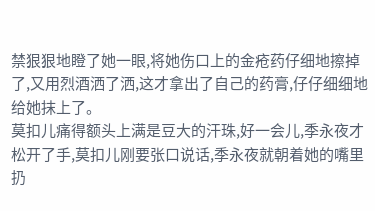禁狠狠地瞪了她一眼,将她伤口上的金疮药仔细地擦掉了,又用烈酒洒了洒,这才拿出了自己的药膏,仔仔细细地给她抹上了。
莫扣儿痛得额头上满是豆大的汗珠,好一会儿,季永夜才松开了手,莫扣儿刚要张口说话,季永夜就朝着她的嘴里扔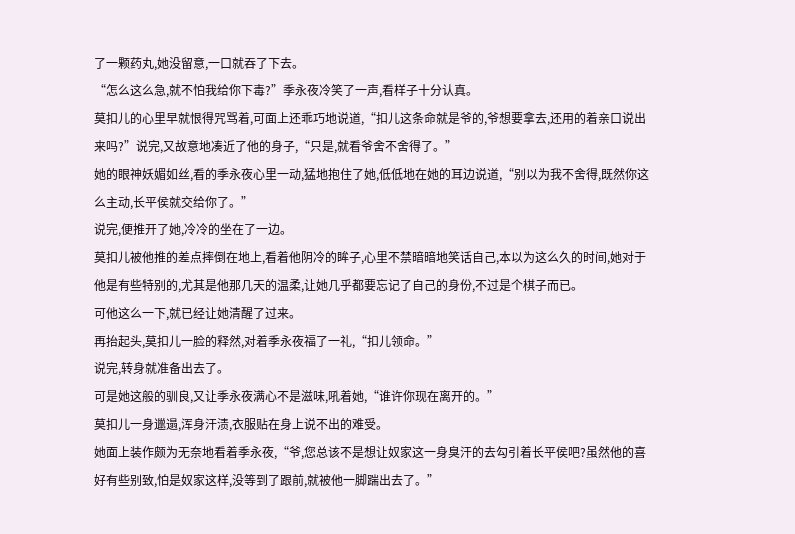了一颗药丸,她没留意,一口就吞了下去。
“怎么这么急,就不怕我给你下毒?”季永夜冷笑了一声,看样子十分认真。
莫扣儿的心里早就恨得咒骂着,可面上还乖巧地说道,“扣儿这条命就是爷的,爷想要拿去,还用的着亲口说出来吗?”说完,又故意地凑近了他的身子,“只是,就看爷舍不舍得了。”
她的眼神妖媚如丝,看的季永夜心里一动,猛地抱住了她,低低地在她的耳边说道,“别以为我不舍得,既然你这么主动,长平侯就交给你了。”
说完,便推开了她,冷冷的坐在了一边。
莫扣儿被他推的差点摔倒在地上,看着他阴冷的眸子,心里不禁暗暗地笑话自己,本以为这么久的时间,她对于他是有些特别的,尤其是他那几天的温柔,让她几乎都要忘记了自己的身份,不过是个棋子而已。
可他这么一下,就已经让她清醒了过来。
再抬起头,莫扣儿一脸的释然,对着季永夜福了一礼,“扣儿领命。”
说完,转身就准备出去了。
可是她这般的驯良,又让季永夜满心不是滋味,吼着她,“谁许你现在离开的。”
莫扣儿一身邋遢,浑身汗渍,衣服贴在身上说不出的难受。
她面上装作颇为无奈地看着季永夜,“爷,您总该不是想让奴家这一身臭汗的去勾引着长平侯吧?虽然他的喜好有些别致,怕是奴家这样,没等到了跟前,就被他一脚踹出去了。”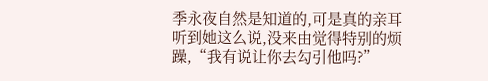季永夜自然是知道的,可是真的亲耳听到她这么说,没来由觉得特别的烦躁,“我有说让你去勾引他吗?”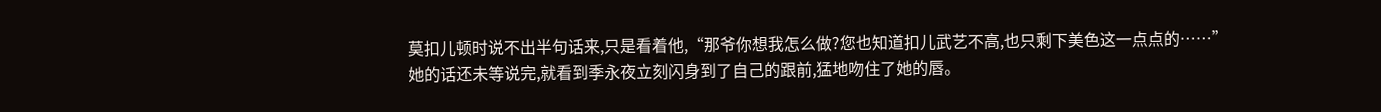莫扣儿顿时说不出半句话来,只是看着他,“那爷你想我怎么做?您也知道扣儿武艺不高,也只剩下美色这一点点的……”
她的话还未等说完,就看到季永夜立刻闪身到了自己的跟前,猛地吻住了她的唇。